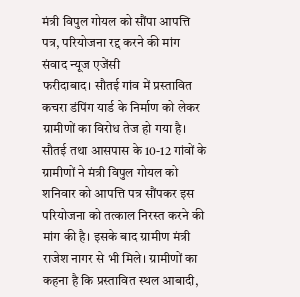मंत्री विपुल गोयल को सौंपा आपत्ति पत्र, परियोजना रद्द करने की मांग
संवाद न्यूज एजेंसी
फरीदाबाद। सौतई गांव में प्रस्तावित कचरा डंपिंग यार्ड के निर्माण को लेकर ग्रामीणों का विरोध तेज हो गया है। सौतई तथा आसपास के 10-12 गांवों के ग्रामीणों ने मंत्री विपुल गोयल को शनिवार को आपत्ति पत्र सौंपकर इस परियोजना को तत्काल निरस्त करने की मांग की है। इसके बाद ग्रामीण मंत्री राजेश नागर से भी मिले। ग्रामीणों का कहना है कि प्रस्तावित स्थल आबादी,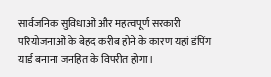सार्वजनिक सुविधाओं और महत्वपूर्ण सरकारी परियोजनाओं के बेहद करीब होने के कारण यहां डंपिंग यार्ड बनाना जनहित के विपरीत होगा।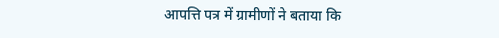आपत्ति पत्र में ग्रामीणों ने बताया कि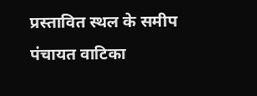प्रस्तावित स्थल के समीप पंचायत वाटिका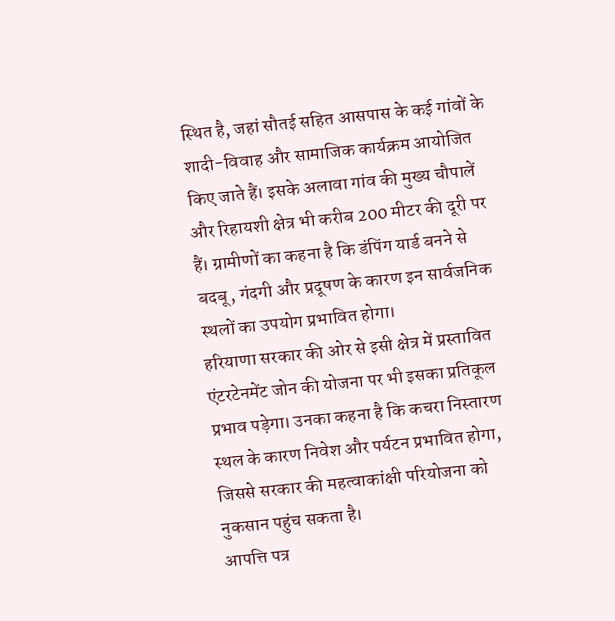स्थित है, जहां सौतई सहित आसपास के कई गांवों के शादी-विवाह और सामाजिक कार्यक्रम आयोजित किए जाते हैं। इसके अलावा गांव की मुख्य चौपालें और रिहायशी क्षेत्र भी करीब 200 मीटर की दूरी पर हैं। ग्रामीणों का कहना है कि डंपिंग यार्ड बनने से बदबू, गंदगी और प्रदूषण के कारण इन सार्वजनिक स्थलों का उपयोग प्रभावित होगा।
हरियाणा सरकार की ओर से इसी क्षेत्र में प्रस्तावित एंटरटेनमेंट जोन की योजना पर भी इसका प्रतिकूल प्रभाव पड़ेगा। उनका कहना है कि कचरा निस्तारण स्थल के कारण निवेश और पर्यटन प्रभावित होगा, जिससे सरकार की महत्वाकांक्षी परियोजना को नुकसान पहुंच सकता है।
आपत्ति पत्र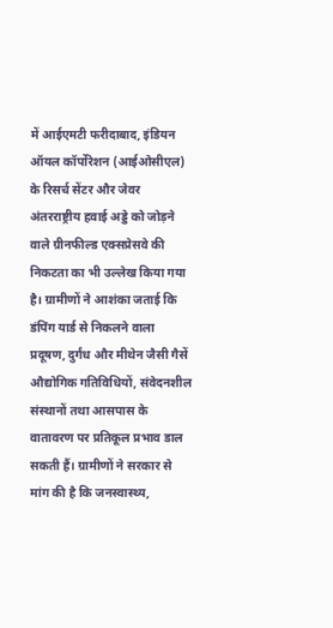में आईएमटी फरीदाबाद, इंडियन ऑयल कॉर्पोरेशन (आईओसीएल) के रिसर्च सेंटर और जेवर अंतरराष्ट्रीय हवाई अड्डे को जोड़ने वाले ग्रीनफील्ड एक्सप्रेसवे की निकटता का भी उल्लेख किया गया है। ग्रामीणों ने आशंका जताई कि डंपिंग यार्ड से निकलने वाला प्रदूषण, दुर्गंध और मीथेन जैसी गैसें औद्योगिक गतिविधियों, संवेदनशील संस्थानों तथा आसपास के वातावरण पर प्रतिकूल प्रभाव डाल सकती हैं। ग्रामीणों ने सरकार से मांग की है कि जनस्वास्थ्य,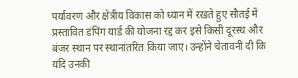पर्यावरण और क्षेत्रीय विकास को ध्यान में रखते हुए सौतई में प्रस्तावित डंपिंग यार्ड की योजना रद्द कर इसे किसी दूरस्थ और बंजर स्थान पर स्थानांतरित किया जाए। उन्होंने चेतावनी दी कि यदि उनकी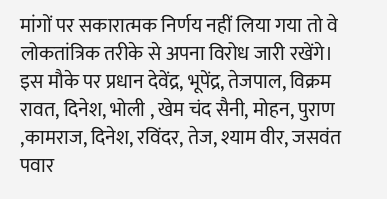मांगों पर सकारात्मक निर्णय नहीं लिया गया तो वे लोकतांत्रिक तरीके से अपना विरोध जारी रखेंगे।
इस मौके पर प्रधान देवेंद्र, भूपेंद्र, तेजपाल, विक्रम रावत, दिनेश, भोली , खेम चंद सैनी, मोहन, पुराण ,कामराज, दिनेश, रविंदर, तेज, श्याम वीर, जसवंत पवार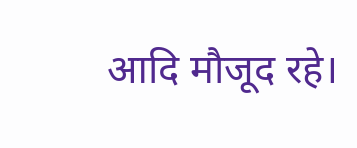आदि मौजूद रहे।